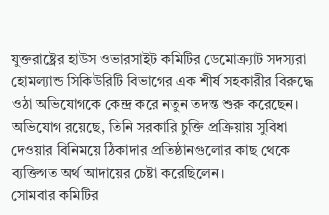যুক্তরাষ্ট্রের হাউস ওভারসাইট কমিটির ডেমোক্র্যাট সদস্যরা হোমল্যান্ড সিকিউরিটি বিভাগের এক শীর্ষ সহকারীর বিরুদ্ধে ওঠা অভিযোগকে কেন্দ্র করে নতুন তদন্ত শুরু করেছেন। অভিযোগ রয়েছে, তিনি সরকারি চুক্তি প্রক্রিয়ায় সুবিধা দেওয়ার বিনিময়ে ঠিকাদার প্রতিষ্ঠানগুলোর কাছ থেকে ব্যক্তিগত অর্থ আদায়ের চেষ্টা করেছিলেন।
সোমবার কমিটির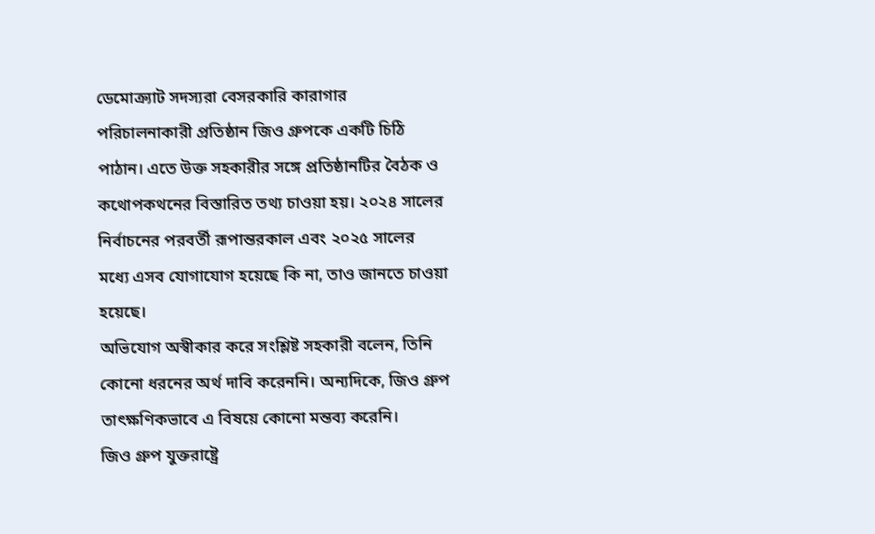ডেমোক্র্যাট সদস্যরা বেসরকারি কারাগার পরিচালনাকারী প্রতিষ্ঠান জিও গ্রুপকে একটি চিঠি পাঠান। এতে উক্ত সহকারীর সঙ্গে প্রতিষ্ঠানটির বৈঠক ও কথোপকথনের বিস্তারিত তথ্য চাওয়া হয়। ২০২৪ সালের নির্বাচনের পরবর্তী রূপান্তরকাল এবং ২০২৫ সালের মধ্যে এসব যোগাযোগ হয়েছে কি না, তাও জানতে চাওয়া হয়েছে।
অভিযোগ অস্বীকার করে সংশ্লিষ্ট সহকারী বলেন, তিনি কোনো ধরনের অর্থ দাবি করেননি। অন্যদিকে, জিও গ্রুপ তাৎক্ষণিকভাবে এ বিষয়ে কোনো মন্তব্য করেনি।
জিও গ্রুপ যুক্তরাষ্ট্রে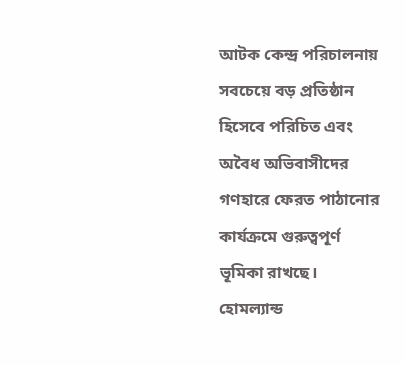আটক কেন্দ্র পরিচালনায় সবচেয়ে বড় প্রতিষ্ঠান হিসেবে পরিচিত এবং অবৈধ অভিবাসীদের গণহারে ফেরত পাঠানোর কার্যক্রমে গুরুত্বপূর্ণ ভূমিকা রাখছে। হোমল্যান্ড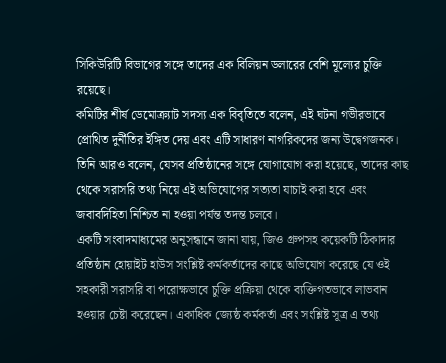সিকিউরিটি বিভাগের সঙ্গে তাদের এক বিলিয়ন ডলারের বেশি মূল্যের চুক্তি রয়েছে।
কমিটির শীর্ষ ডেমোক্র্যাট সদস্য এক বিবৃতিতে বলেন, এই ঘটনা গভীরভাবে প্রোথিত দুর্নীতির ইঙ্গিত দেয় এবং এটি সাধারণ নাগরিকদের জন্য উদ্বেগজনক। তিনি আরও বলেন, যেসব প্রতিষ্ঠানের সঙ্গে যোগাযোগ করা হয়েছে, তাদের কাছ থেকে সরাসরি তথ্য নিয়ে এই অভিযোগের সত্যতা যাচাই করা হবে এবং জবাবদিহিতা নিশ্চিত না হওয়া পর্যন্ত তদন্ত চলবে।
একটি সংবাদমাধ্যমের অনুসন্ধানে জানা যায়, জিও গ্রুপসহ কয়েকটি ঠিকাদার প্রতিষ্ঠান হোয়াইট হাউস সংশ্লিষ্ট কর্মকর্তাদের কাছে অভিযোগ করেছে যে ওই সহকারী সরাসরি বা পরোক্ষভাবে চুক্তি প্রক্রিয়া থেকে ব্যক্তিগতভাবে লাভবান হওয়ার চেষ্টা করেছেন। একাধিক জ্যেষ্ঠ কর্মকর্তা এবং সংশ্লিষ্ট সূত্র এ তথ্য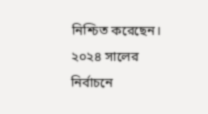নিশ্চিত করেছেন।
২০২৪ সালের নির্বাচনে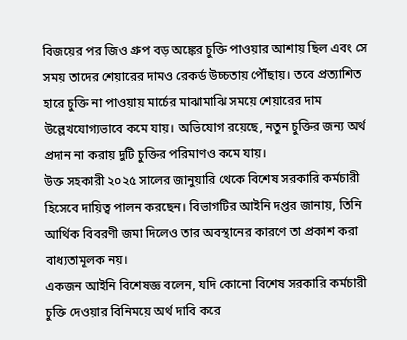বিজয়ের পর জিও গ্রুপ বড় অঙ্কের চুক্তি পাওয়ার আশায় ছিল এবং সে সময় তাদের শেয়ারের দামও রেকর্ড উচ্চতায় পৌঁছায়। তবে প্রত্যাশিত হারে চুক্তি না পাওয়ায় মার্চের মাঝামাঝি সময়ে শেয়ারের দাম উল্লেখযোগ্যভাবে কমে যায়। অভিযোগ রয়েছে, নতুন চুক্তির জন্য অর্থ প্রদান না করায় দুটি চুক্তির পরিমাণও কমে যায়।
উক্ত সহকারী ২০২৫ সালের জানুয়ারি থেকে বিশেষ সরকারি কর্মচারী হিসেবে দায়িত্ব পালন করছেন। বিভাগটির আইনি দপ্তর জানায়, তিনি আর্থিক বিবরণী জমা দিলেও তার অবস্থানের কারণে তা প্রকাশ করা বাধ্যতামূলক নয়।
একজন আইনি বিশেষজ্ঞ বলেন, যদি কোনো বিশেষ সরকারি কর্মচারী চুক্তি দেওয়ার বিনিময়ে অর্থ দাবি করে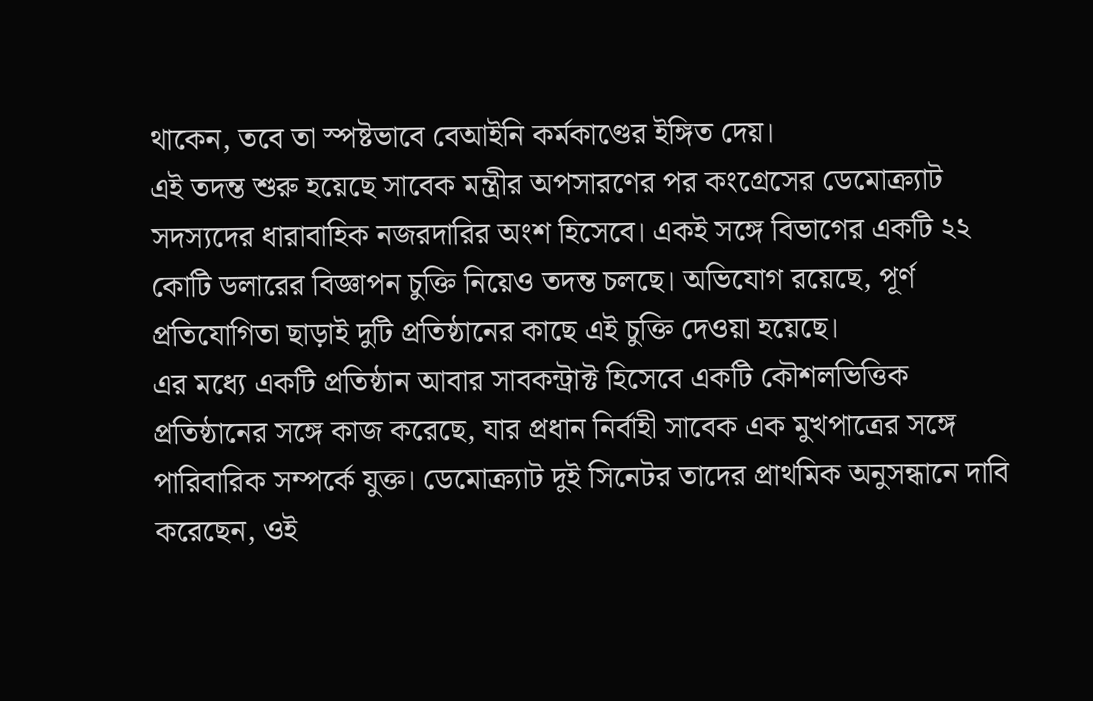থাকেন, তবে তা স্পষ্টভাবে বেআইনি কর্মকাণ্ডের ইঙ্গিত দেয়।
এই তদন্ত শুরু হয়েছে সাবেক মন্ত্রীর অপসারণের পর কংগ্রেসের ডেমোক্র্যাট সদস্যদের ধারাবাহিক নজরদারির অংশ হিসেবে। একই সঙ্গে বিভাগের একটি ২২ কোটি ডলারের বিজ্ঞাপন চুক্তি নিয়েও তদন্ত চলছে। অভিযোগ রয়েছে, পূর্ণ প্রতিযোগিতা ছাড়াই দুটি প্রতিষ্ঠানের কাছে এই চুক্তি দেওয়া হয়েছে।
এর মধ্যে একটি প্রতিষ্ঠান আবার সাবকন্ট্রাক্ট হিসেবে একটি কৌশলভিত্তিক প্রতিষ্ঠানের সঙ্গে কাজ করেছে, যার প্রধান নির্বাহী সাবেক এক মুখপাত্রের সঙ্গে পারিবারিক সম্পর্কে যুক্ত। ডেমোক্র্যাট দুই সিনেটর তাদের প্রাথমিক অনুসন্ধানে দাবি করেছেন, ওই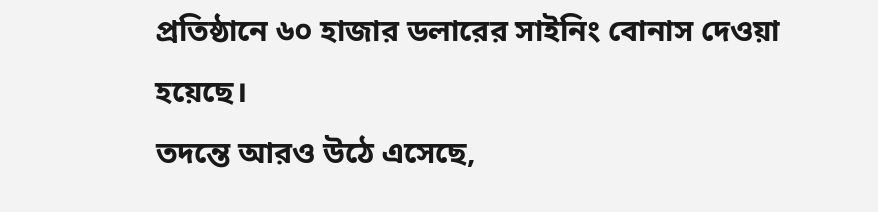প্রতিষ্ঠানে ৬০ হাজার ডলারের সাইনিং বোনাস দেওয়া হয়েছে।
তদন্তে আরও উঠে এসেছে,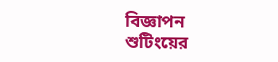বিজ্ঞাপন শুটিংয়ের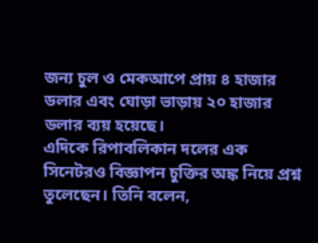জন্য চুল ও মেকআপে প্রায় ৪ হাজার ডলার এবং ঘোড়া ভাড়ায় ২০ হাজার ডলার ব্যয় হয়েছে।
এদিকে রিপাবলিকান দলের এক সিনেটরও বিজ্ঞাপন চুক্তির অঙ্ক নিয়ে প্রশ্ন তুলেছেন। তিনি বলেন,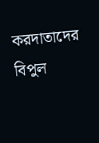করদাতাদের বিপুল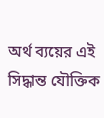অর্থ ব্যয়ের এই সিদ্ধান্ত যৌক্তিক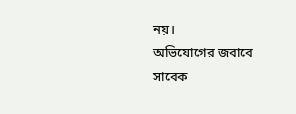নয়।
অভিযোগের জবাবে সাবেক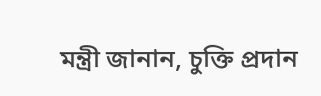মন্ত্রী জানান, চুক্তি প্রদান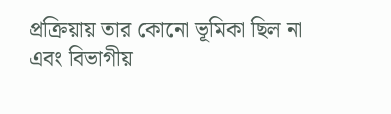প্রক্রিয়ায় তার কোনো ভূমিকা ছিল না এবং বিভাগীয়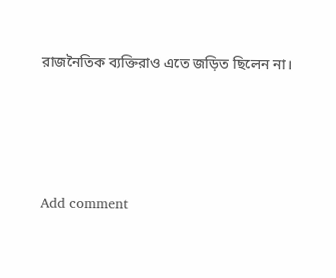রাজনৈতিক ব্যক্তিরাও এতে জড়িত ছিলেন না।





Add comment